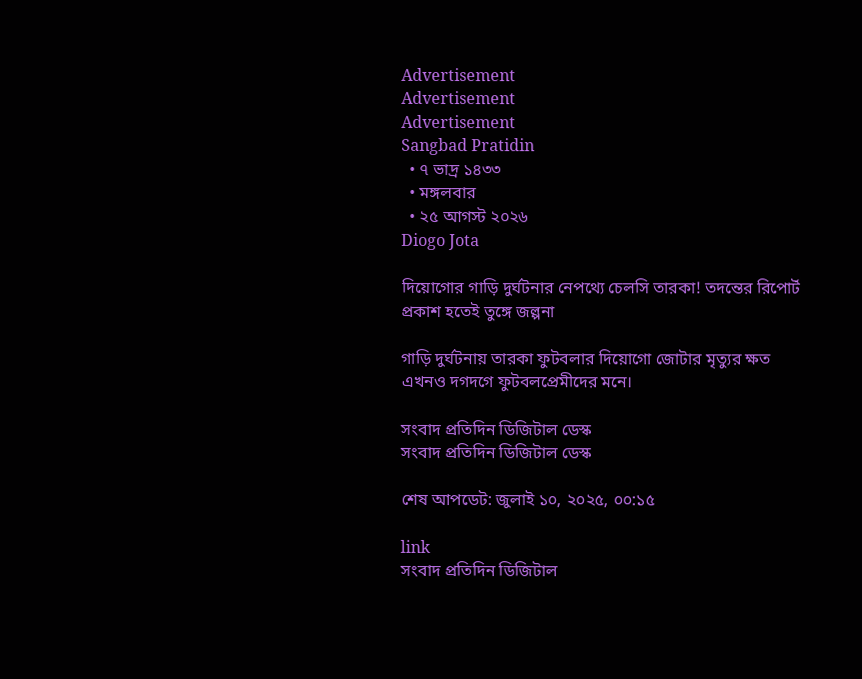Advertisement
Advertisement
Advertisement
Sangbad Pratidin
  • ৭ ভাদ্র ১৪৩৩
  • মঙ্গলবার
  • ২৫ আগস্ট ২০২৬
Diogo Jota

দিয়োগোর গাড়ি দুর্ঘটনার নেপথ্যে চেলসি তারকা! তদন্তের রিপোর্ট প্রকাশ হতেই তুঙ্গে জল্পনা

গাড়ি দুর্ঘটনায় তারকা ফুটবলার দিয়োগো জোটার মৃত্যুর ক্ষত এখনও দগদগে ফুটবলপ্রেমীদের মনে।

সংবাদ প্রতিদিন ডিজিটাল ডেস্ক
সংবাদ প্রতিদিন ডিজিটাল ডেস্ক

শেষ আপডেট: জুলাই ১০, ২০২৫, ০০:১৫

link
সংবাদ প্রতিদিন ডিজিটাল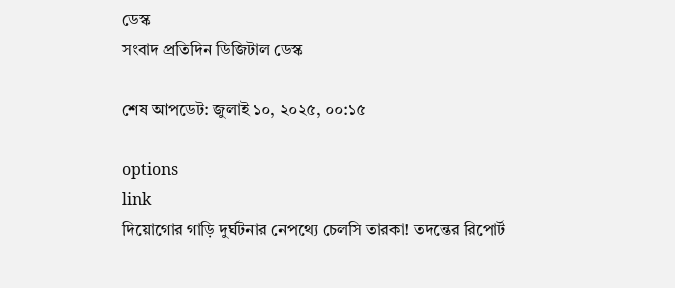ডেস্ক
সংবাদ প্রতিদিন ডিজিটাল ডেস্ক

শেষ আপডেট: জুলাই ১০, ২০২৫, ০০:১৫

options
link
দিয়োগোর গাড়ি দুর্ঘটনার নেপথ্যে চেলসি তারকা! তদন্তের রিপোর্ট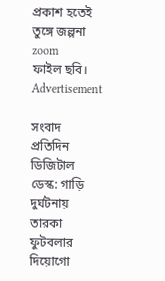প্রকাশ হতেই তুঙ্গে জল্পনা zoom
ফাইল ছবি।
Advertisement

সংবাদ প্রতিদিন ডিজিটাল ডেস্ক: গাড়ি দুর্ঘটনায় তারকা ফুটবলার দিয়োগো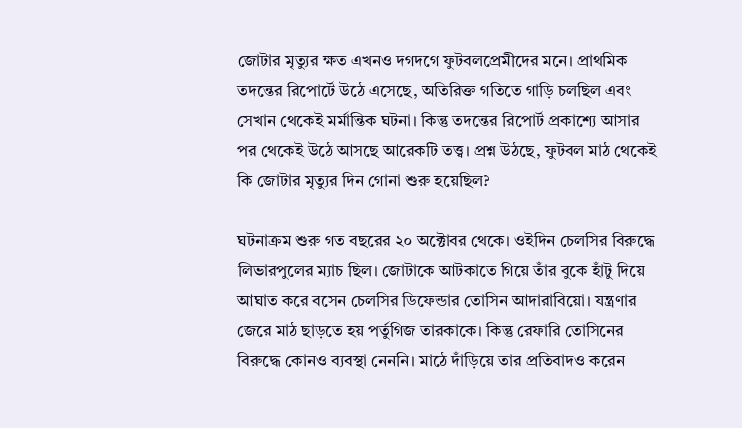জোটার মৃত্যুর ক্ষত এখনও দগদগে ফুটবলপ্রেমীদের মনে। প্রাথমিক তদন্তের রিপোর্টে উঠে এসেছে, অতিরিক্ত গতিতে গাড়ি চলছিল এবং সেখান থেকেই মর্মান্তিক ঘটনা। কিন্তু তদন্তের রিপোর্ট প্রকাশ্যে আসার পর থেকেই উঠে আসছে আরেকটি তত্ত্ব। প্রশ্ন উঠছে, ফুটবল মাঠ থেকেই কি জোটার মৃত্যুর দিন গোনা শুরু হয়েছিল?

ঘটনাক্রম শুরু গত বছরের ২০ অক্টোবর থেকে। ওইদিন চেলসির বিরুদ্ধে লিভারপুলের ম্যাচ ছিল। জোটাকে আটকাতে গিয়ে তাঁর বুকে হাঁটু দিয়ে আঘাত করে বসেন চেলসির ডিফেন্ডার তোসিন আদারাবিয়ো। যন্ত্রণার জেরে মাঠ ছাড়তে হয় পর্তুগিজ তারকাকে। কিন্তু রেফারি তোসিনের বিরুদ্ধে কোনও ব্যবস্থা নেননি। মাঠে দাঁড়িয়ে তার প্রতিবাদও করেন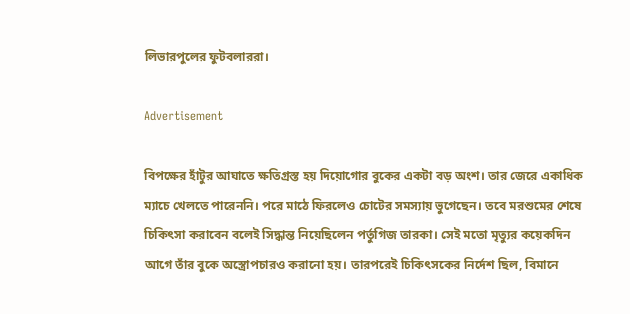লিভারপুলের ফুটবলাররা।

Advertisement

বিপক্ষের হাঁটুর আঘাতে ক্ষতিগ্রস্ত হয় দিয়োগোর বুকের একটা বড় অংশ। তার জেরে একাধিক ম্যাচে খেলতে পারেননি। পরে মাঠে ফিরলেও চোটের সমস্যায় ভুগেছেন। তবে মরশুমের শেষে চিকিৎসা করাবেন বলেই সিদ্ধান্ত নিয়েছিলেন পর্তুগিজ তারকা। সেই মতো মৃত্যুর কয়েকদিন আগে তাঁর বুকে অস্ত্রোপচারও করানো হয়। তারপরেই চিকিৎসকের নির্দেশ ছিল, বিমানে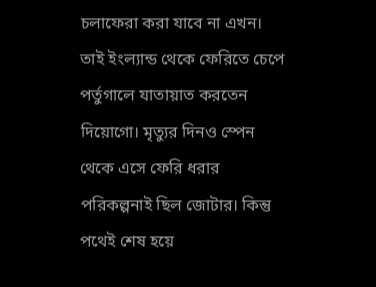চলাফেরা করা যাবে না এখন। তাই ইংল্যান্ড থেকে ফেরিতে চেপে পর্তুগালে যাতায়াত করতেন দিয়োগো। মৃত্যুর দিনও স্পেন থেকে এসে ফেরি ধরার পরিকল্পনাই ছিল জোটার। কিন্তু পথেই শেষ হয়ে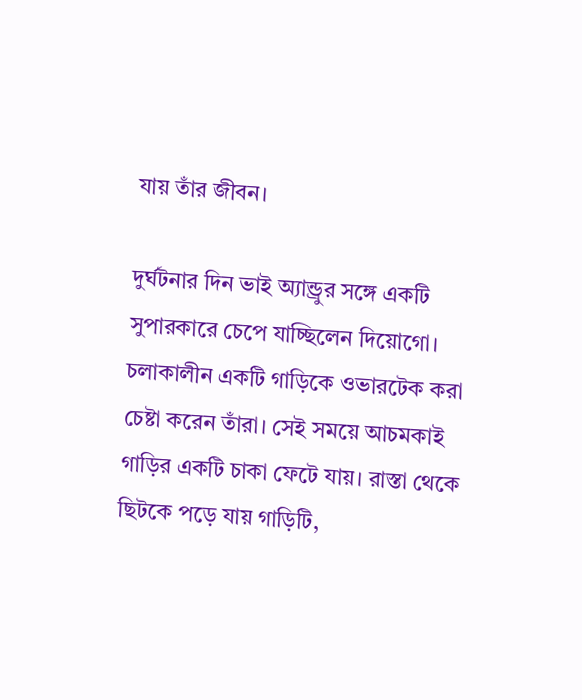যায় তাঁর জীবন।

দুর্ঘটনার দিন ভাই অ্যান্ড্রুর সঙ্গে একটি সুপারকারে চেপে যাচ্ছিলেন দিয়োগো। চলাকালীন একটি গাড়িকে ওভারটেক করা চেষ্টা করেন তাঁরা। সেই সময়ে আচমকাই গাড়ির একটি চাকা ফেটে যায়। রাস্তা থেকে ছিটকে পড়ে যায় গাড়িটি,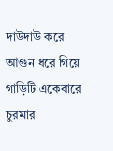দাউদাউ করে আগুন ধরে গিয়ে গাড়িটি একেবারে চুরমার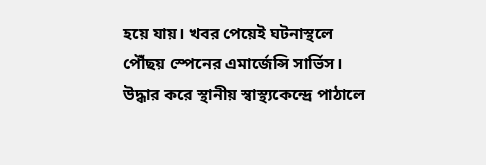হয়ে যায়। খবর পেয়েই ঘটনাস্থলে পৌঁছয় স্পেনের এমার্জেন্সি সার্ভিস। উদ্ধার করে স্থানীয় স্বাস্থ্যকেন্দ্রে পাঠালে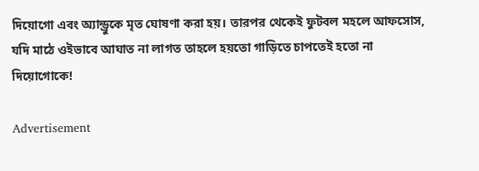দিয়োগো এবং অ্যান্ড্রুকে মৃত ঘোষণা করা হয়। তারপর থেকেই ফুটবল মহলে আফসোস, যদি মাঠে ওইভাবে আঘাত না লাগত তাহলে হয়তো গাড়িতে চাপতেই হতো না দিয়োগোকে!

Advertisement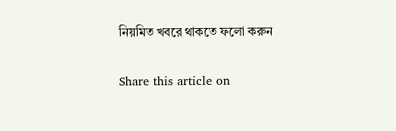নিয়মিত খবরে থাকতে ফলো করুন

Share this article on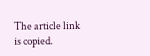The article link is copied.